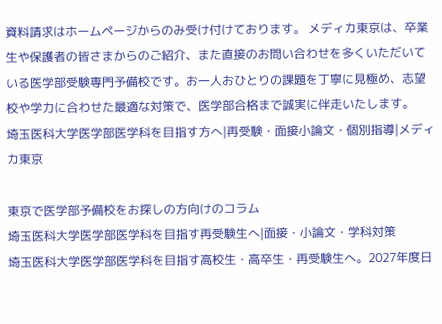資料請求はホームページからのみ受け付けております。 メディカ東京は、卒業生や保護者の皆さまからのご紹介、また直接のお問い合わせを多くいただいている医学部受験専門予備校です。お一人おひとりの課題を丁寧に見極め、志望校や学力に合わせた最適な対策で、医学部合格まで誠実に伴走いたします。
埼玉医科大学医学部医学科を目指す方へ|再受験・面接小論文・個別指導|メディカ東京

東京で医学部予備校をお探しの方向けのコラム
埼玉医科大学医学部医学科を目指す再受験生へ|面接・小論文・学科対策
埼玉医科大学医学部医学科を目指す高校生・高卒生・再受験生へ。2027年度日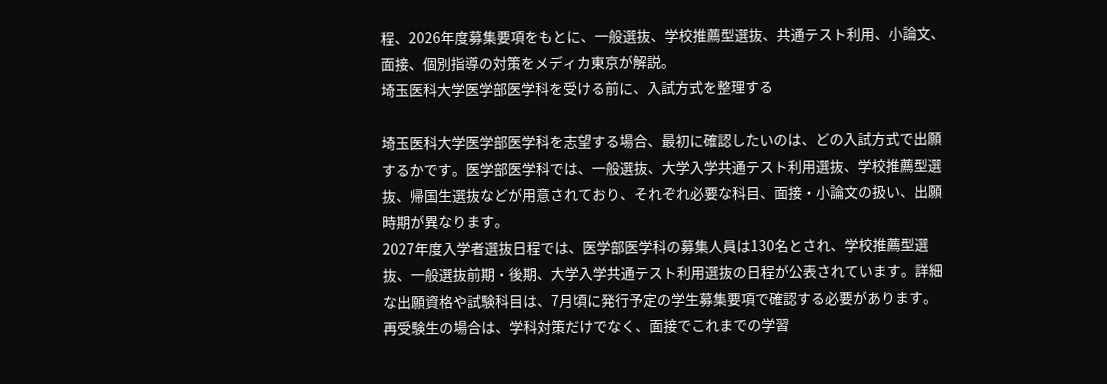程、2026年度募集要項をもとに、一般選抜、学校推薦型選抜、共通テスト利用、小論文、面接、個別指導の対策をメディカ東京が解説。
埼玉医科大学医学部医学科を受ける前に、入試方式を整理する

埼玉医科大学医学部医学科を志望する場合、最初に確認したいのは、どの入試方式で出願するかです。医学部医学科では、一般選抜、大学入学共通テスト利用選抜、学校推薦型選抜、帰国生選抜などが用意されており、それぞれ必要な科目、面接・小論文の扱い、出願時期が異なります。
2027年度入学者選抜日程では、医学部医学科の募集人員は130名とされ、学校推薦型選抜、一般選抜前期・後期、大学入学共通テスト利用選抜の日程が公表されています。詳細な出願資格や試験科目は、7月頃に発行予定の学生募集要項で確認する必要があります。
再受験生の場合は、学科対策だけでなく、面接でこれまでの学習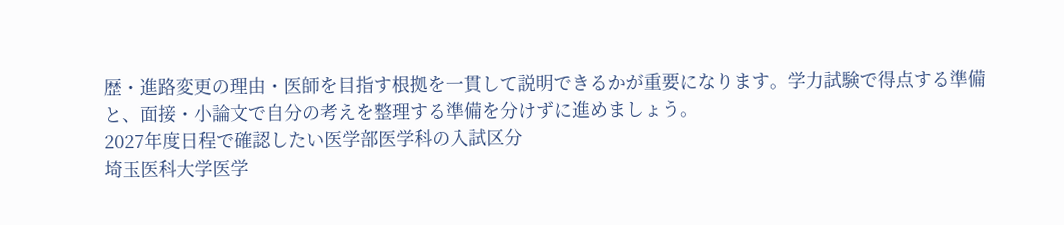歴・進路変更の理由・医師を目指す根拠を一貫して説明できるかが重要になります。学力試験で得点する準備と、面接・小論文で自分の考えを整理する準備を分けずに進めましょう。
2027年度日程で確認したい医学部医学科の入試区分
埼玉医科大学医学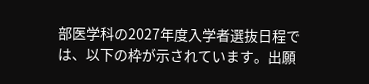部医学科の2027年度入学者選抜日程では、以下の枠が示されています。出願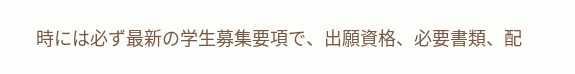時には必ず最新の学生募集要項で、出願資格、必要書類、配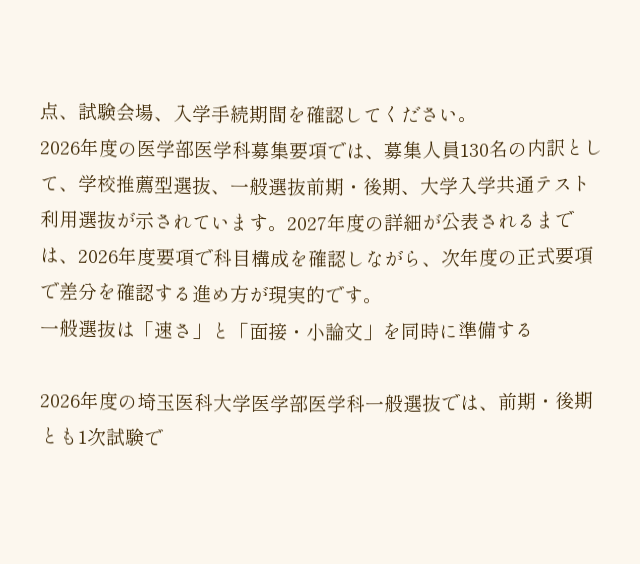点、試験会場、入学手続期間を確認してください。
2026年度の医学部医学科募集要項では、募集人員130名の内訳として、学校推薦型選抜、一般選抜前期・後期、大学入学共通テスト利用選抜が示されています。2027年度の詳細が公表されるまでは、2026年度要項で科目構成を確認しながら、次年度の正式要項で差分を確認する進め方が現実的です。
一般選抜は「速さ」と「面接・小論文」を同時に準備する

2026年度の埼玉医科大学医学部医学科一般選抜では、前期・後期とも1次試験で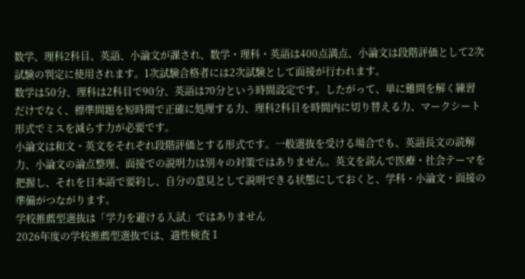数学、理科2科目、英語、小論文が課され、数学・理科・英語は400点満点、小論文は段階評価として2次試験の判定に使用されます。1次試験合格者には2次試験として面接が行われます。
数学は50分、理科は2科目で90分、英語は70分という時間設定です。したがって、単に難問を解く練習だけでなく、標準問題を短時間で正確に処理する力、理科2科目を時間内に切り替える力、マークシート形式でミスを減らす力が必要です。
小論文は和文・英文をそれぞれ段階評価とする形式です。一般選抜を受ける場合でも、英語長文の読解力、小論文の論点整理、面接での説明力は別々の対策ではありません。英文を読んで医療・社会テーマを把握し、それを日本語で要約し、自分の意見として説明できる状態にしておくと、学科・小論文・面接の準備がつながります。
学校推薦型選抜は「学力を避ける入試」ではありません
2026年度の学校推薦型選抜では、適性検査Ⅰ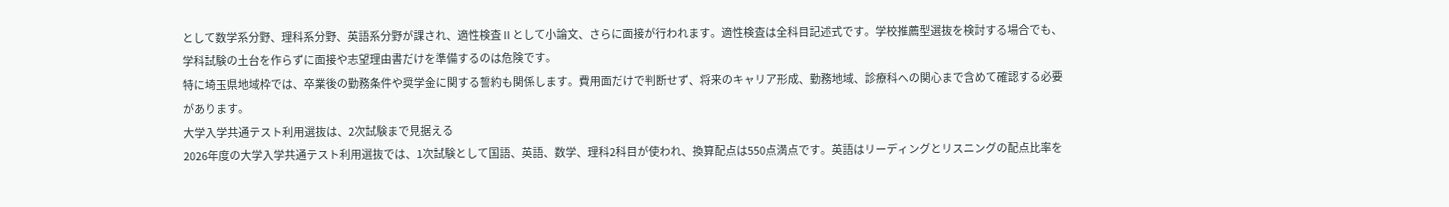として数学系分野、理科系分野、英語系分野が課され、適性検査Ⅱとして小論文、さらに面接が行われます。適性検査は全科目記述式です。学校推薦型選抜を検討する場合でも、学科試験の土台を作らずに面接や志望理由書だけを準備するのは危険です。
特に埼玉県地域枠では、卒業後の勤務条件や奨学金に関する誓約も関係します。費用面だけで判断せず、将来のキャリア形成、勤務地域、診療科への関心まで含めて確認する必要があります。
大学入学共通テスト利用選抜は、2次試験まで見据える
2026年度の大学入学共通テスト利用選抜では、1次試験として国語、英語、数学、理科2科目が使われ、換算配点は550点満点です。英語はリーディングとリスニングの配点比率を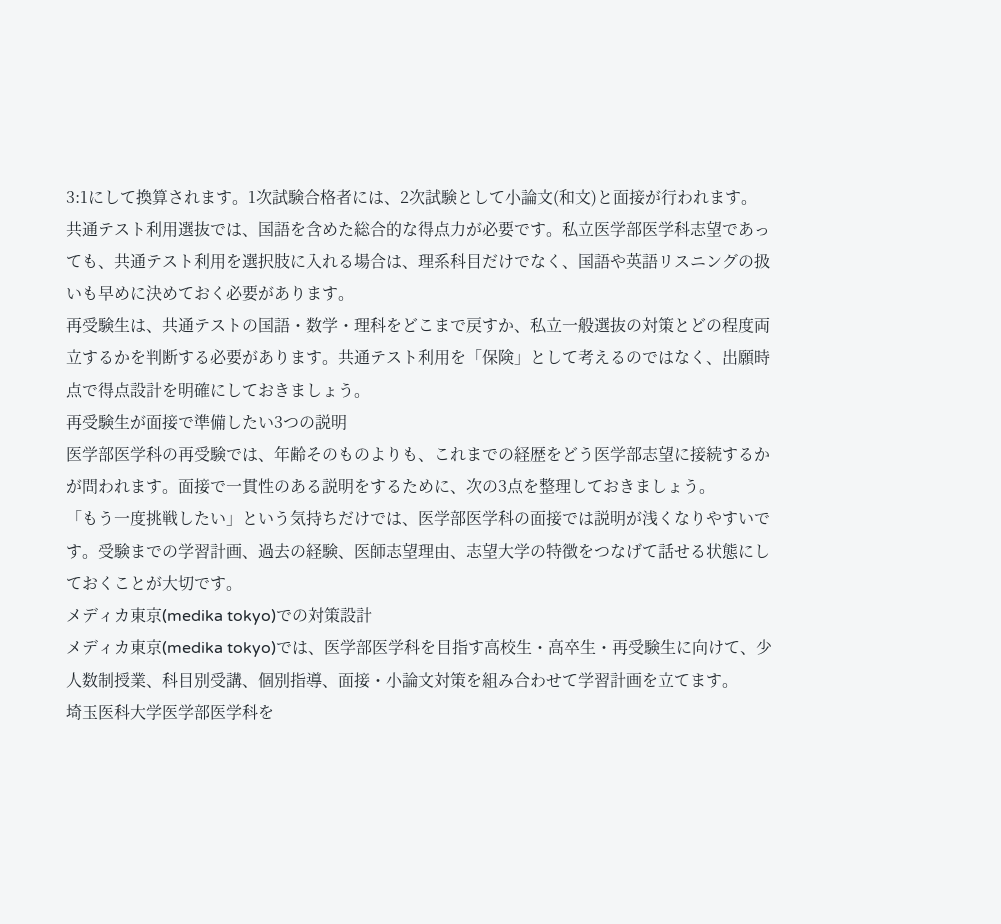3:1にして換算されます。1次試験合格者には、2次試験として小論文(和文)と面接が行われます。
共通テスト利用選抜では、国語を含めた総合的な得点力が必要です。私立医学部医学科志望であっても、共通テスト利用を選択肢に入れる場合は、理系科目だけでなく、国語や英語リスニングの扱いも早めに決めておく必要があります。
再受験生は、共通テストの国語・数学・理科をどこまで戻すか、私立一般選抜の対策とどの程度両立するかを判断する必要があります。共通テスト利用を「保険」として考えるのではなく、出願時点で得点設計を明確にしておきましょう。
再受験生が面接で準備したい3つの説明
医学部医学科の再受験では、年齢そのものよりも、これまでの経歴をどう医学部志望に接続するかが問われます。面接で一貫性のある説明をするために、次の3点を整理しておきましょう。
「もう一度挑戦したい」という気持ちだけでは、医学部医学科の面接では説明が浅くなりやすいです。受験までの学習計画、過去の経験、医師志望理由、志望大学の特徴をつなげて話せる状態にしておくことが大切です。
メディカ東京(medika tokyo)での対策設計
メディカ東京(medika tokyo)では、医学部医学科を目指す高校生・高卒生・再受験生に向けて、少人数制授業、科目別受講、個別指導、面接・小論文対策を組み合わせて学習計画を立てます。
埼玉医科大学医学部医学科を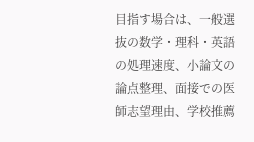目指す場合は、一般選抜の数学・理科・英語の処理速度、小論文の論点整理、面接での医師志望理由、学校推薦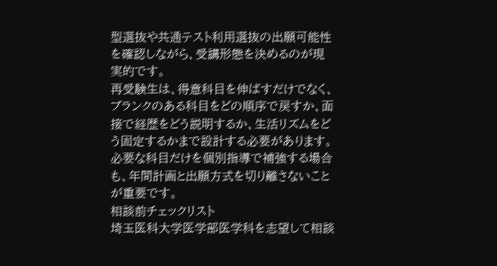型選抜や共通テスト利用選抜の出願可能性を確認しながら、受講形態を決めるのが現実的です。
再受験生は、得意科目を伸ばすだけでなく、ブランクのある科目をどの順序で戻すか、面接で経歴をどう説明するか、生活リズムをどう固定するかまで設計する必要があります。必要な科目だけを個別指導で補強する場合も、年間計画と出願方式を切り離さないことが重要です。
相談前チェックリスト
埼玉医科大学医学部医学科を志望して相談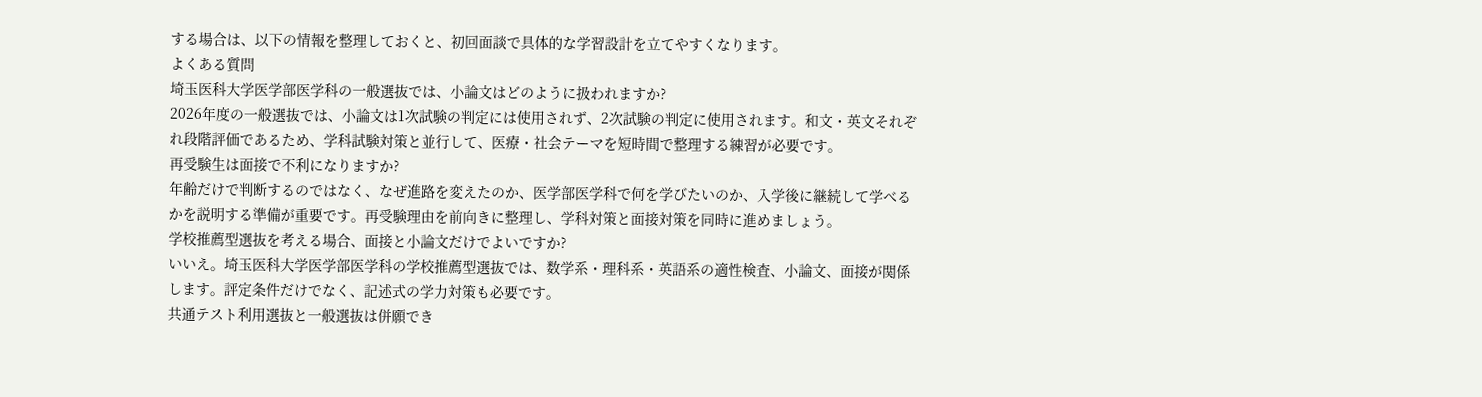する場合は、以下の情報を整理しておくと、初回面談で具体的な学習設計を立てやすくなります。
よくある質問
埼玉医科大学医学部医学科の一般選抜では、小論文はどのように扱われますか?
2026年度の一般選抜では、小論文は1次試験の判定には使用されず、2次試験の判定に使用されます。和文・英文それぞれ段階評価であるため、学科試験対策と並行して、医療・社会テーマを短時間で整理する練習が必要です。
再受験生は面接で不利になりますか?
年齢だけで判断するのではなく、なぜ進路を変えたのか、医学部医学科で何を学びたいのか、入学後に継続して学べるかを説明する準備が重要です。再受験理由を前向きに整理し、学科対策と面接対策を同時に進めましょう。
学校推薦型選抜を考える場合、面接と小論文だけでよいですか?
いいえ。埼玉医科大学医学部医学科の学校推薦型選抜では、数学系・理科系・英語系の適性検査、小論文、面接が関係します。評定条件だけでなく、記述式の学力対策も必要です。
共通テスト利用選抜と一般選抜は併願でき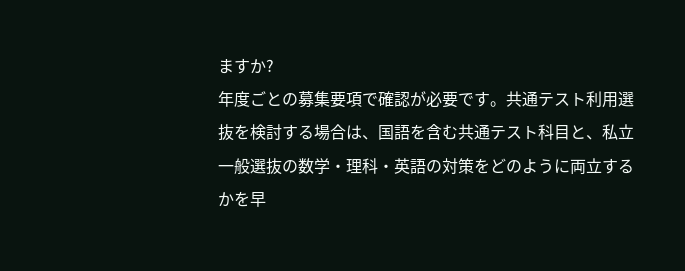ますか?
年度ごとの募集要項で確認が必要です。共通テスト利用選抜を検討する場合は、国語を含む共通テスト科目と、私立一般選抜の数学・理科・英語の対策をどのように両立するかを早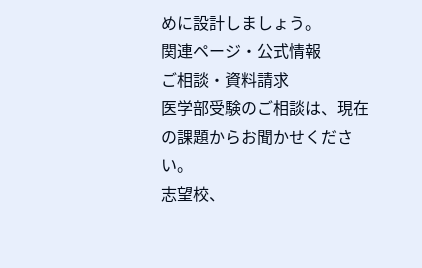めに設計しましょう。
関連ページ・公式情報
ご相談・資料請求
医学部受験のご相談は、現在の課題からお聞かせください。
志望校、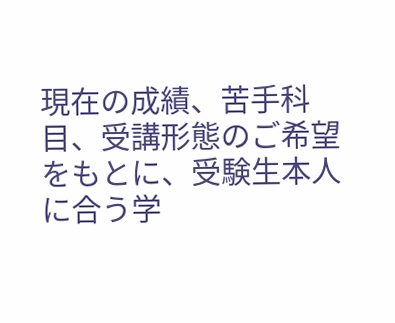現在の成績、苦手科目、受講形態のご希望をもとに、受験生本人に合う学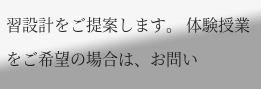習設計をご提案します。 体験授業をご希望の場合は、お問い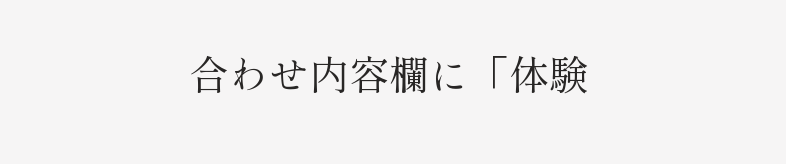合わせ内容欄に「体験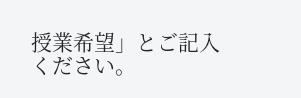授業希望」とご記入ください。